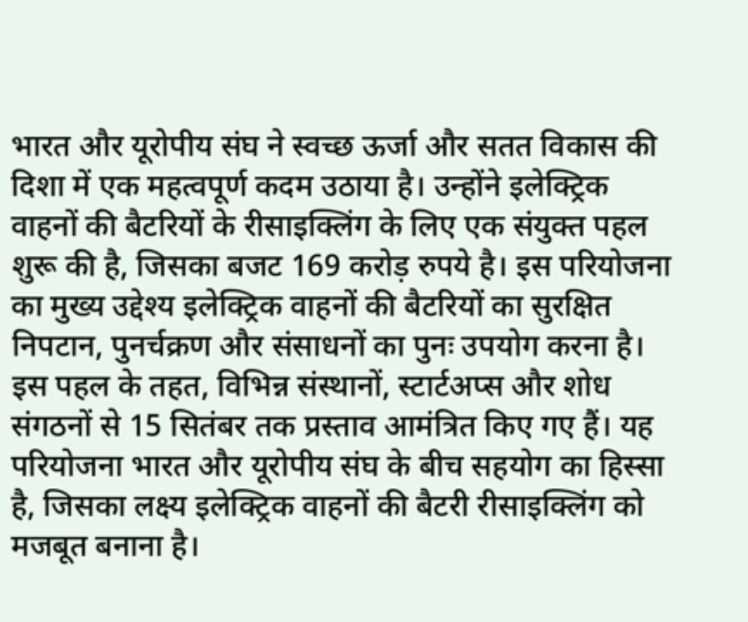भारत और यूरोपीय संघ ने स्वच्छ ऊर्जा और सतत विकास की दिशा में एक महत्वपूर्ण कदम उठाया है। उन्होंने इलेक्ट्रिक वाहनों की बैटरियों के रीसाइक्लिंग के लिए एक संयुक्त पहल शुरू की है, जिसका बजट 169 करोड़ रुपये है। इस परियोजना का मुख्य उद्देश्य इलेक्ट्रिक वाहनों की बैटरियों का सुरक्षित निपटान, पुनर्चक्रण और संसाधनों का पुनः उपयोग करना है। इस पहल के तहत, विभिन्न संस्थानों, स्टार्टअप्स और शोध संगठनों से 15 सितंबर तक प्रस्ताव आमंत्रित किए गए हैं। यह परियोजना भारत और यूरोपीय संघ के बीच सहयोग का हिस्सा है, जिसका लक्ष्य इलेक्ट्रिक वाहनों की बैटरी रीसाइक्लिंग को मजबूत बनाना है।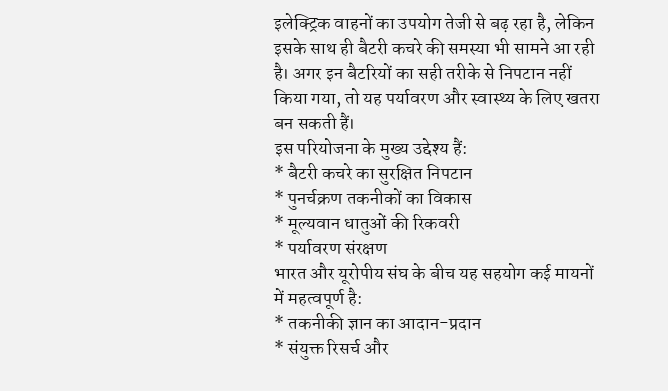इलेक्ट्रिक वाहनों का उपयोग तेजी से बढ़ रहा है, लेकिन इसके साथ ही बैटरी कचरे की समस्या भी सामने आ रही है। अगर इन बैटरियों का सही तरीके से निपटान नहीं किया गया, तो यह पर्यावरण और स्वास्थ्य के लिए खतरा बन सकती हैं।
इस परियोजना के मुख्य उद्देश्य हैं:
* बैटरी कचरे का सुरक्षित निपटान
* पुनर्चक्रण तकनीकों का विकास
* मूल्यवान धातुओं की रिकवरी
* पर्यावरण संरक्षण
भारत और यूरोपीय संघ के बीच यह सहयोग कई मायनों में महत्वपूर्ण है:
* तकनीकी ज्ञान का आदान-प्रदान
* संयुक्त रिसर्च और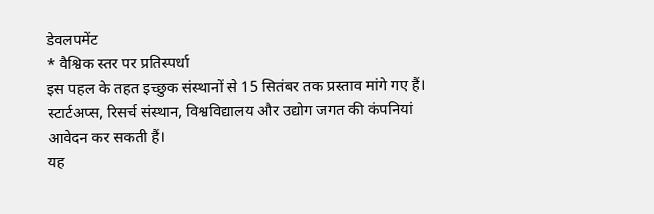डेवलपमेंट
* वैश्विक स्तर पर प्रतिस्पर्धा
इस पहल के तहत इच्छुक संस्थानों से 15 सितंबर तक प्रस्ताव मांगे गए हैं। स्टार्टअप्स, रिसर्च संस्थान, विश्वविद्यालय और उद्योग जगत की कंपनियां आवेदन कर सकती हैं।
यह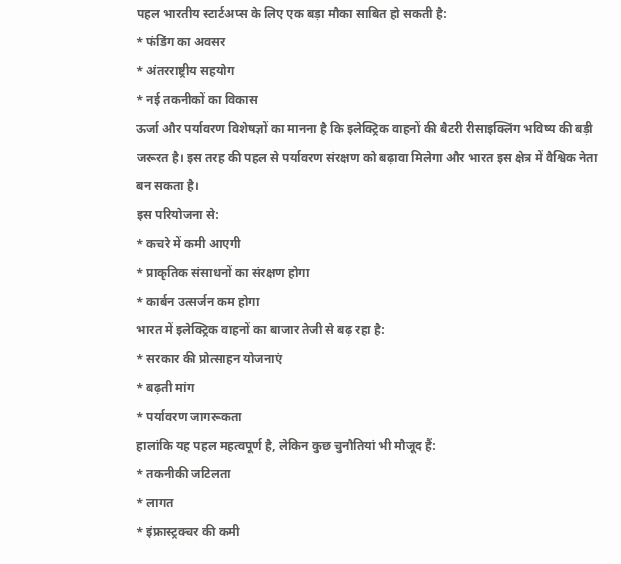पहल भारतीय स्टार्टअप्स के लिए एक बड़ा मौका साबित हो सकती है:
* फंडिंग का अवसर
* अंतरराष्ट्रीय सहयोग
* नई तकनीकों का विकास
ऊर्जा और पर्यावरण विशेषज्ञों का मानना है कि इलेक्ट्रिक वाहनों की बैटरी रीसाइक्लिंग भविष्य की बड़ी जरूरत है। इस तरह की पहल से पर्यावरण संरक्षण को बढ़ावा मिलेगा और भारत इस क्षेत्र में वैश्विक नेता बन सकता है।
इस परियोजना से:
* कचरे में कमी आएगी
* प्राकृतिक संसाधनों का संरक्षण होगा
* कार्बन उत्सर्जन कम होगा
भारत में इलेक्ट्रिक वाहनों का बाजार तेजी से बढ़ रहा है:
* सरकार की प्रोत्साहन योजनाएं
* बढ़ती मांग
* पर्यावरण जागरूकता
हालांकि यह पहल महत्वपूर्ण है, लेकिन कुछ चुनौतियां भी मौजूद हैं:
* तकनीकी जटिलता
* लागत
* इंफ्रास्ट्रक्चर की कमी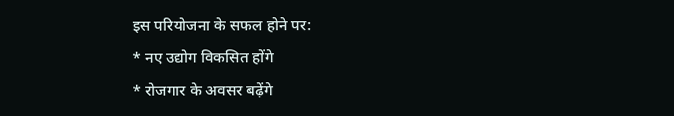इस परियोजना के सफल होने पर:
* नए उद्योग विकसित होंगे
* रोजगार के अवसर बढ़ेंगे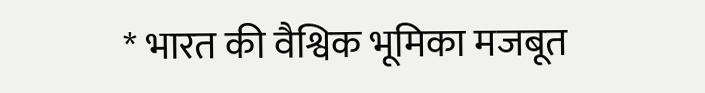* भारत की वैश्विक भूमिका मजबूत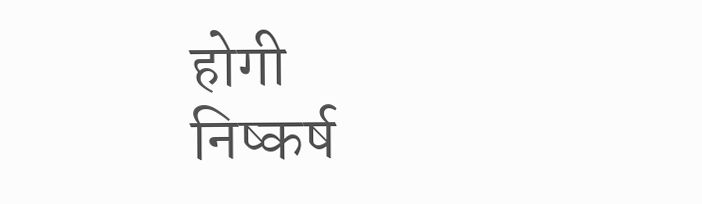होगी
निष्कर्ष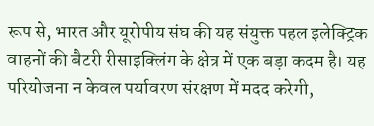रूप से, भारत और यूरोपीय संघ की यह संयुक्त पहल इलेक्ट्रिक वाहनों की बैटरी रीसाइक्लिंग के क्षेत्र में एक बड़ा कदम है। यह परियोजना न केवल पर्यावरण संरक्षण में मदद करेगी,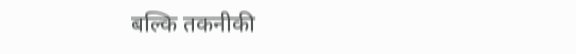बल्कि तकनीकी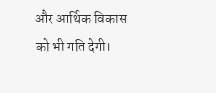और आर्थिक विकास को भी गति देगी।